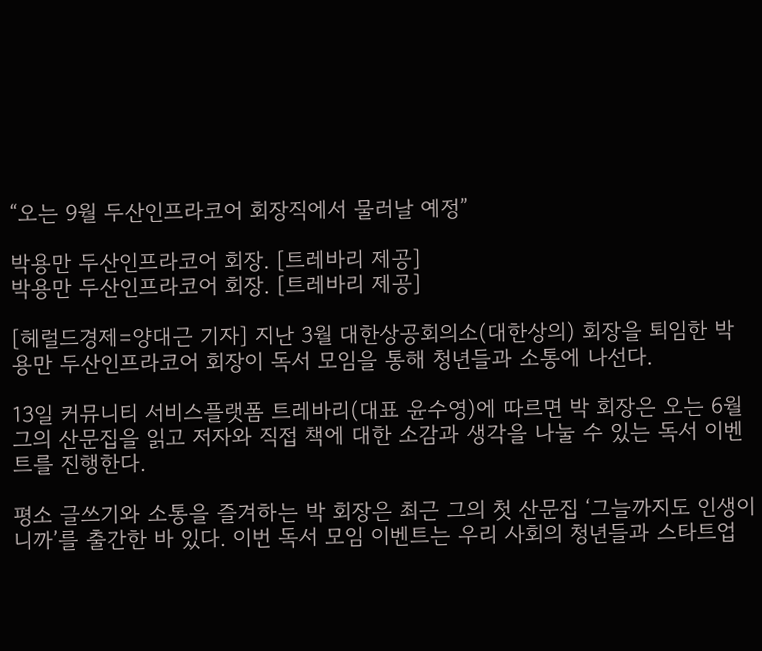“오는 9월 두산인프라코어 회장직에서 물러날 예정”

박용만 두산인프라코어 회장. [트레바리 제공]
박용만 두산인프라코어 회장. [트레바리 제공]

[헤럴드경제=양대근 기자] 지난 3월 대한상공회의소(대한상의) 회장을 퇴임한 박용만 두산인프라코어 회장이 독서 모임을 통해 청년들과 소통에 나선다.

13일 커뮤니티 서비스플랫폼 트레바리(대표 윤수영)에 따르면 박 회장은 오는 6월 그의 산문집을 읽고 저자와 직접 책에 대한 소감과 생각을 나눌 수 있는 독서 이벤트를 진행한다.

평소 글쓰기와 소통을 즐겨하는 박 회장은 최근 그의 첫 산문집 ‘그늘까지도 인생이니까’를 출간한 바 있다. 이번 독서 모임 이벤트는 우리 사회의 청년들과 스타트업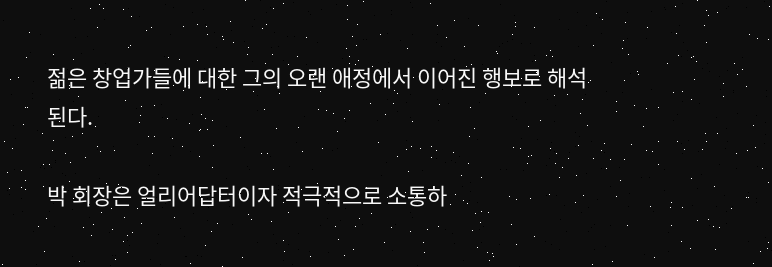젊은 창업가들에 대한 그의 오랜 애정에서 이어진 행보로 해석된다.

박 회장은 얼리어답터이자 적극적으로 소통하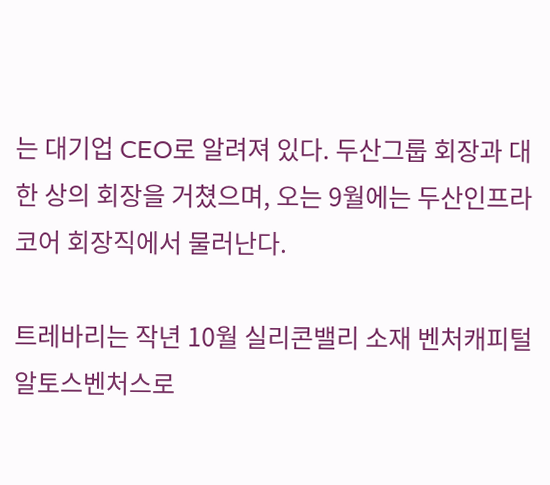는 대기업 CEO로 알려져 있다. 두산그룹 회장과 대한 상의 회장을 거쳤으며, 오는 9월에는 두산인프라코어 회장직에서 물러난다.

트레바리는 작년 10월 실리콘밸리 소재 벤처캐피털 알토스벤처스로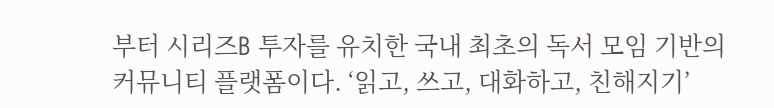부터 시리즈B 투자를 유치한 국내 최초의 독서 모임 기반의 커뮤니티 플랫폼이다. ‘읽고, 쓰고, 대화하고, 친해지기’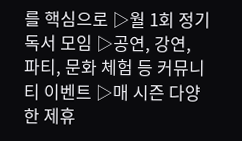를 핵심으로 ▷월 1회 정기 독서 모임 ▷공연, 강연, 파티, 문화 체험 등 커뮤니티 이벤트 ▷매 시즌 다양한 제휴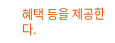혜택 등을 제공한다.